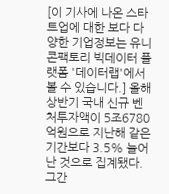[이 기사에 나온 스타트업에 대한 보다 다양한 기업정보는 유니콘팩토리 빅데이터 플랫폼 '데이터랩'에서 볼 수 있습니다.] 올해 상반기 국내 신규 벤처투자액이 5조6780억원으로 지난해 같은 기간보다 3.5% 늘어난 것으로 집계됐다. 그간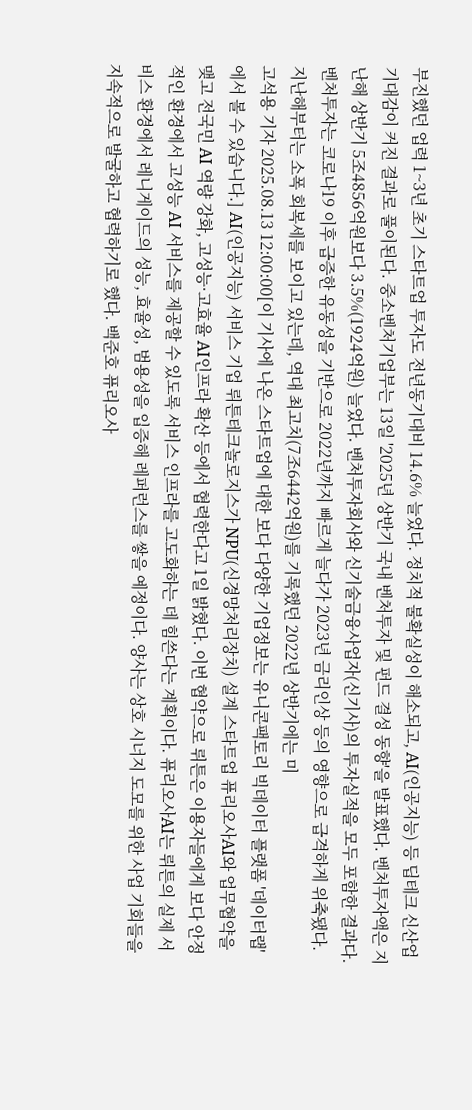부진했던 업력 1~3년 초기 스타트업 투자도 전년동기대비 14.6% 늘었다. 정치적 불확실성이 해소되고, AI(인공지능) 등 딥테크 신산업 기대감이 커진 결과로 풀이된다. 중소벤처기업부는 13일 '2025년 상반기 국내 벤처투자 및 펀드 결성 동향'을 발표했다. 벤처투자액은 지난해 상반기 5조4856억원보다 3.5%(1924억원) 늘었다. 벤처투자회사와 신기술금융사업자(신기사)의 투자실적을 모두 포함한 결과다. 벤처투자는 코로나19 이후 급증한 유동성을 기반으로 2022년까지 빠르게 늘다가 2023년 금리인상 등의 영향으로 급격하게 위축됐다. 지난해부터는 소폭 회복세를 보이고 있는데, 역대 최고치(7조6442억원)를 기록했던 2022년 상반기에는 미
고석용 기자 2025.08.13 12:00:00[이 기사에 나온 스타트업에 대한 보다 다양한 기업정보는 유니콘팩토리 빅데이터 플랫폼 '데이터랩'에서 볼 수 있습니다.] AI(인공지능) 서비스 기업 뤼튼테크놀로지스가 NPU(신경망처리장치) 설계 스타트업 퓨리오사AI와 업무협약을 맺고 전국민 AI 역량 강화, 고성능·고효율 AI인프라 확산 등에서 협력한다고 1일 밝혔다. 이번 협약으로 뤼튼은 이용자들에게 보다 안정적인 환경에서 고성능 AI 서비스를 제공할 수 있도록 서비스 인프라를 고도화하는 데 힘쓴다는 계획이다. 퓨리오사AI는 뤼튼의 실제 서비스 환경에서 레니게이드의 성능, 효율성, 범용성을 입증해 레퍼런스를 쌓을 예정이다. 양사는 상호 시너지 도모를 위한 사업 기회들을 지속적으로 발굴하고 협력하기로 했다. 백준호 퓨리오사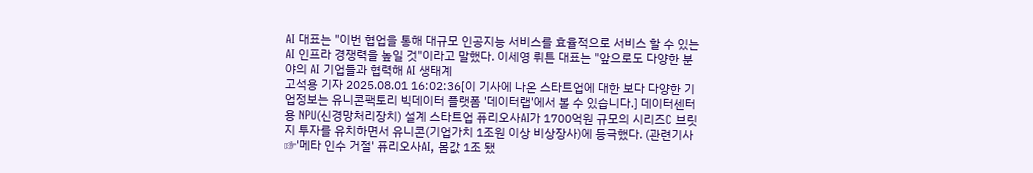AI 대표는 "이번 협업을 통해 대규모 인공지능 서비스를 효율적으로 서비스 할 수 있는 AI 인프라 경쟁력을 높일 것"이라고 말했다. 이세영 뤼튼 대표는 "앞으로도 다양한 분야의 AI 기업들과 협력해 AI 생태계
고석용 기자 2025.08.01 16:02:36[이 기사에 나온 스타트업에 대한 보다 다양한 기업정보는 유니콘팩토리 빅데이터 플랫폼 '데이터랩'에서 볼 수 있습니다.] 데이터센터용 NPU(신경망처리장치) 설계 스타트업 퓨리오사AI가 1700억원 규모의 시리즈C 브릿지 투자를 유치하면서 유니콘(기업가치 1조원 이상 비상장사)에 등극했다. (관련기사☞'메타 인수 거절' 퓨리오사AI, 몸값 1조 됐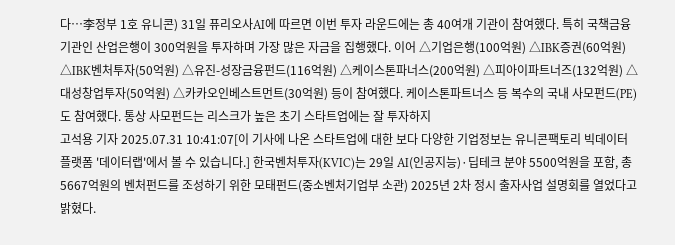다…李정부 1호 유니콘) 31일 퓨리오사AI에 따르면 이번 투자 라운드에는 총 40여개 기관이 참여했다. 특히 국책금융기관인 산업은행이 300억원을 투자하며 가장 많은 자금을 집행했다. 이어 △기업은행(100억원) △IBK증권(60억원) △IBK벤처투자(50억원) △유진-성장금융펀드(116억원) △케이스톤파너스(200억원) △피아이파트너즈(132억원) △대성창업투자(50억원) △카카오인베스트먼트(30억원) 등이 참여했다. 케이스톤파트너스 등 복수의 국내 사모펀드(PE)도 참여했다. 통상 사모펀드는 리스크가 높은 초기 스타트업에는 잘 투자하지
고석용 기자 2025.07.31 10:41:07[이 기사에 나온 스타트업에 대한 보다 다양한 기업정보는 유니콘팩토리 빅데이터 플랫폼 '데이터랩'에서 볼 수 있습니다.] 한국벤처투자(KVIC)는 29일 AI(인공지능)·딥테크 분야 5500억원을 포함, 총 5667억원의 벤처펀드를 조성하기 위한 모태펀드(중소벤처기업부 소관) 2025년 2차 정시 출자사업 설명회를 열었다고 밝혔다.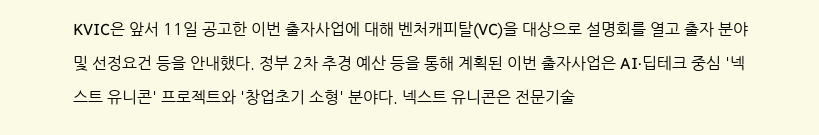KVIC은 앞서 11일 공고한 이번 출자사업에 대해 벤처캐피탈(VC)을 대상으로 설명회를 열고 출자 분야 및 선정요건 등을 안내했다. 정부 2차 추경 예산 등을 통해 계획된 이번 출자사업은 AI·딥테크 중심 '넥스트 유니콘' 프로젝트와 '창업초기 소형' 분야다. 넥스트 유니콘은 전문기술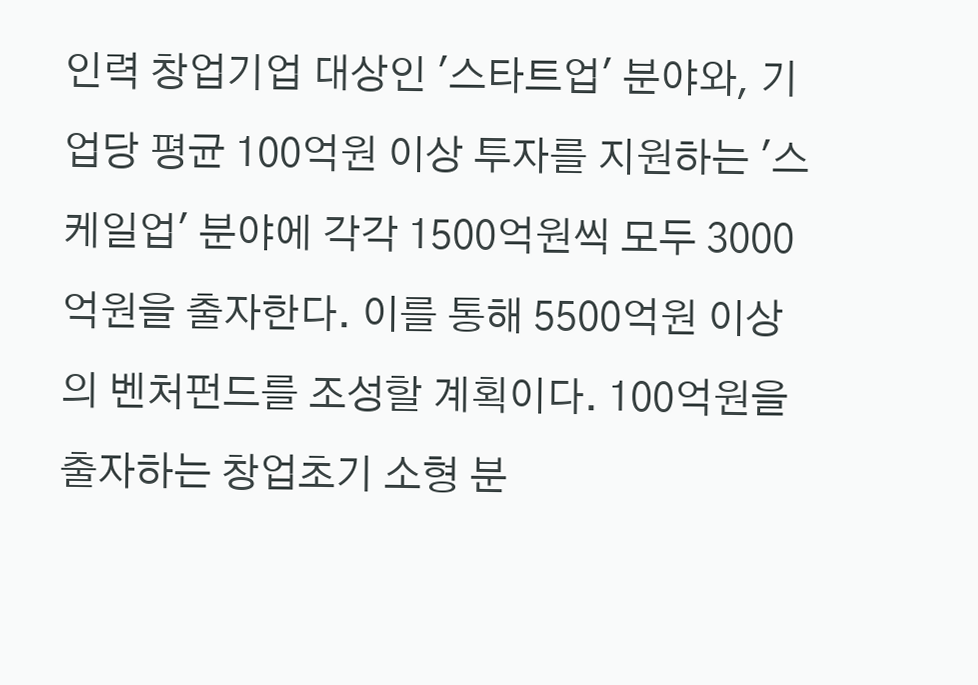인력 창업기업 대상인 '스타트업' 분야와, 기업당 평균 100억원 이상 투자를 지원하는 '스케일업' 분야에 각각 1500억원씩 모두 3000억원을 출자한다. 이를 통해 5500억원 이상의 벤처펀드를 조성할 계획이다. 100억원을 출자하는 창업초기 소형 분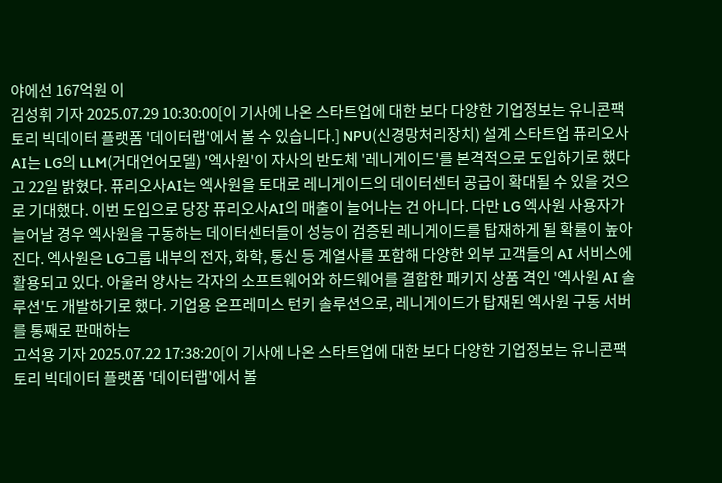야에선 167억원 이
김성휘 기자 2025.07.29 10:30:00[이 기사에 나온 스타트업에 대한 보다 다양한 기업정보는 유니콘팩토리 빅데이터 플랫폼 '데이터랩'에서 볼 수 있습니다.] NPU(신경망처리장치) 설계 스타트업 퓨리오사AI는 LG의 LLM(거대언어모델) '엑사원'이 자사의 반도체 '레니게이드'를 본격적으로 도입하기로 했다고 22일 밝혔다. 퓨리오사AI는 엑사원을 토대로 레니게이드의 데이터센터 공급이 확대될 수 있을 것으로 기대했다. 이번 도입으로 당장 퓨리오사AI의 매출이 늘어나는 건 아니다. 다만 LG 엑사원 사용자가 늘어날 경우 엑사원을 구동하는 데이터센터들이 성능이 검증된 레니게이드를 탑재하게 될 확률이 높아진다. 엑사원은 LG그룹 내부의 전자, 화학, 통신 등 계열사를 포함해 다양한 외부 고객들의 AI 서비스에 활용되고 있다. 아울러 양사는 각자의 소프트웨어와 하드웨어를 결합한 패키지 상품 격인 '엑사원 AI 솔루션'도 개발하기로 했다. 기업용 온프레미스 턴키 솔루션으로, 레니게이드가 탑재된 엑사원 구동 서버를 통째로 판매하는
고석용 기자 2025.07.22 17:38:20[이 기사에 나온 스타트업에 대한 보다 다양한 기업정보는 유니콘팩토리 빅데이터 플랫폼 '데이터랩'에서 볼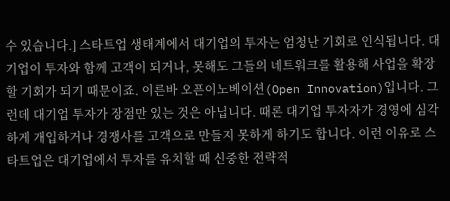수 있습니다.] 스타트업 생태계에서 대기업의 투자는 엄청난 기회로 인식됩니다. 대기업이 투자와 함께 고객이 되거나, 못해도 그들의 네트워크를 활용해 사업을 확장할 기회가 되기 때문이죠. 이른바 오픈이노베이션(Open Innovation)입니다. 그런데 대기업 투자가 장점만 있는 것은 아닙니다. 때론 대기업 투자자가 경영에 심각하게 개입하거나 경쟁사를 고객으로 만들지 못하게 하기도 합니다. 이런 이유로 스타트업은 대기업에서 투자를 유치할 때 신중한 전략적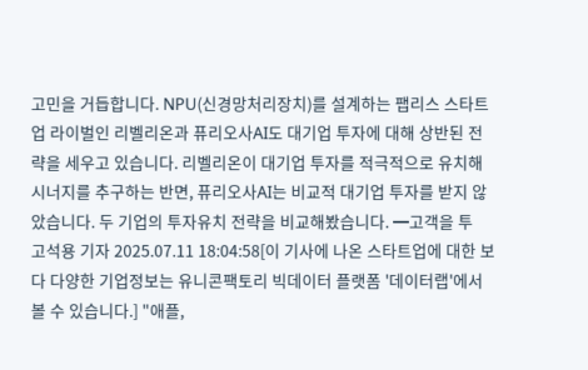고민을 거듭합니다. NPU(신경망처리장치)를 설계하는 팹리스 스타트업 라이벌인 리벨리온과 퓨리오사AI도 대기업 투자에 대해 상반된 전략을 세우고 있습니다. 리벨리온이 대기업 투자를 적극적으로 유치해 시너지를 추구하는 반면, 퓨리오사AI는 비교적 대기업 투자를 받지 않았습니다. 두 기업의 투자유치 전략을 비교해봤습니다. ━고객을 투
고석용 기자 2025.07.11 18:04:58[이 기사에 나온 스타트업에 대한 보다 다양한 기업정보는 유니콘팩토리 빅데이터 플랫폼 '데이터랩'에서 볼 수 있습니다.] "애플,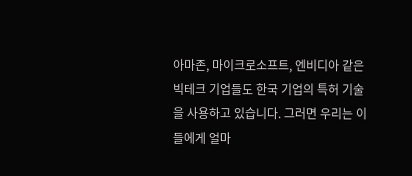아마존, 마이크로소프트, 엔비디아 같은 빅테크 기업들도 한국 기업의 특허 기술을 사용하고 있습니다. 그러면 우리는 이들에게 얼마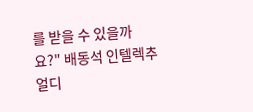를 받을 수 있을까요?" 배동석 인텔렉추얼디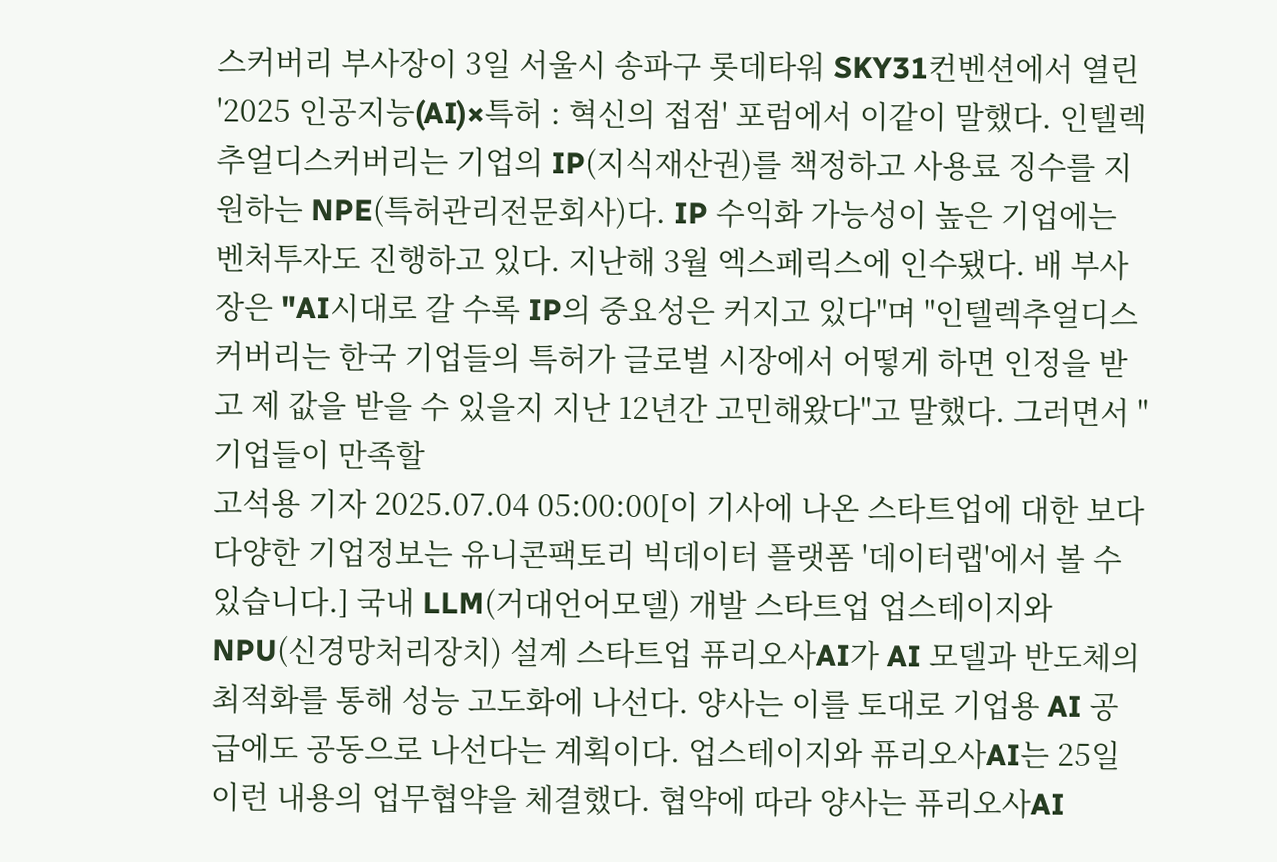스커버리 부사장이 3일 서울시 송파구 롯데타워 SKY31컨벤션에서 열린 '2025 인공지능(AI)×특허 : 혁신의 접점' 포럼에서 이같이 말했다. 인텔렉추얼디스커버리는 기업의 IP(지식재산권)를 책정하고 사용료 징수를 지원하는 NPE(특허관리전문회사)다. IP 수익화 가능성이 높은 기업에는 벤처투자도 진행하고 있다. 지난해 3월 엑스페릭스에 인수됐다. 배 부사장은 "AI시대로 갈 수록 IP의 중요성은 커지고 있다"며 "인텔렉추얼디스커버리는 한국 기업들의 특허가 글로벌 시장에서 어떻게 하면 인정을 받고 제 값을 받을 수 있을지 지난 12년간 고민해왔다"고 말했다. 그러면서 "기업들이 만족할
고석용 기자 2025.07.04 05:00:00[이 기사에 나온 스타트업에 대한 보다 다양한 기업정보는 유니콘팩토리 빅데이터 플랫폼 '데이터랩'에서 볼 수 있습니다.] 국내 LLM(거대언어모델) 개발 스타트업 업스테이지와 NPU(신경망처리장치) 설계 스타트업 퓨리오사AI가 AI 모델과 반도체의 최적화를 통해 성능 고도화에 나선다. 양사는 이를 토대로 기업용 AI 공급에도 공동으로 나선다는 계획이다. 업스테이지와 퓨리오사AI는 25일 이런 내용의 업무협약을 체결했다. 협약에 따라 양사는 퓨리오사AI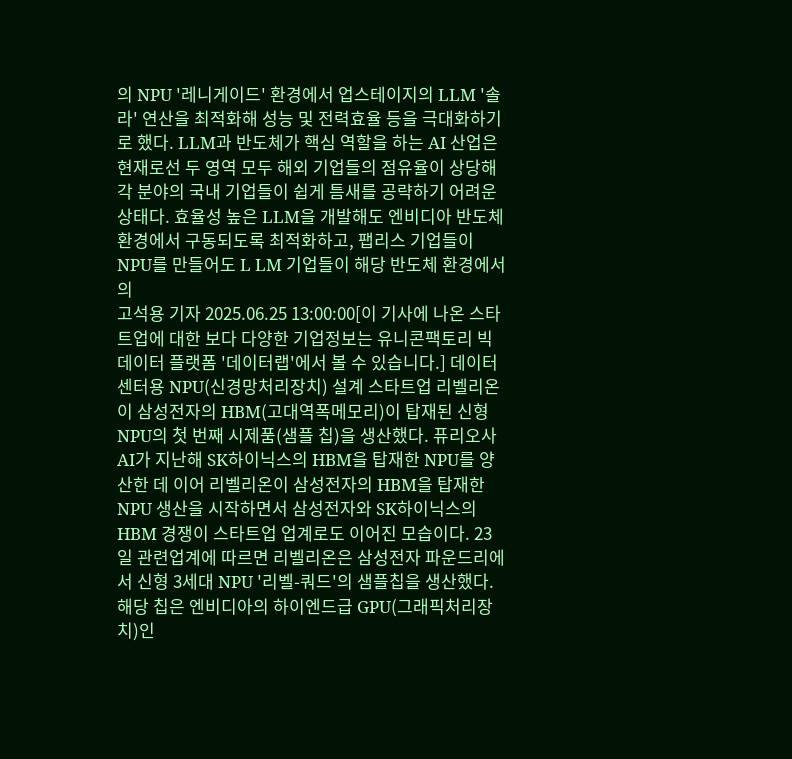의 NPU '레니게이드' 환경에서 업스테이지의 LLM '솔라' 연산을 최적화해 성능 및 전력효율 등을 극대화하기로 했다. LLM과 반도체가 핵심 역할을 하는 AI 산업은 현재로선 두 영역 모두 해외 기업들의 점유율이 상당해 각 분야의 국내 기업들이 쉽게 틈새를 공략하기 어려운 상태다. 효율성 높은 LLM을 개발해도 엔비디아 반도체 환경에서 구동되도록 최적화하고, 팹리스 기업들이 NPU를 만들어도 L LM 기업들이 해당 반도체 환경에서의
고석용 기자 2025.06.25 13:00:00[이 기사에 나온 스타트업에 대한 보다 다양한 기업정보는 유니콘팩토리 빅데이터 플랫폼 '데이터랩'에서 볼 수 있습니다.] 데이터센터용 NPU(신경망처리장치) 설계 스타트업 리벨리온이 삼성전자의 HBM(고대역폭메모리)이 탑재된 신형 NPU의 첫 번째 시제품(샘플 칩)을 생산했다. 퓨리오사AI가 지난해 SK하이닉스의 HBM을 탑재한 NPU를 양산한 데 이어 리벨리온이 삼성전자의 HBM을 탑재한 NPU 생산을 시작하면서 삼성전자와 SK하이닉스의 HBM 경쟁이 스타트업 업계로도 이어진 모습이다. 23일 관련업계에 따르면 리벨리온은 삼성전자 파운드리에서 신형 3세대 NPU '리벨-쿼드'의 샘플칩을 생산했다. 해당 칩은 엔비디아의 하이엔드급 GPU(그래픽처리장치)인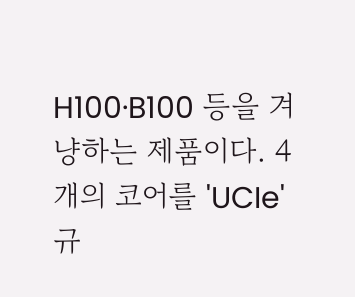H100·B100 등을 겨냥하는 제품이다. 4개의 코어를 'UCIe' 규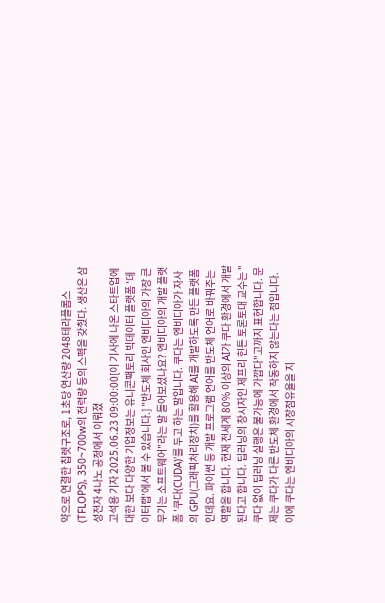약으로 연결한 칩렛구조로, 1초당 연산량 2048테라플롭스(TFLOPS), 350~700w의 전력량 등의 스펙을 갖췄다. 생산은 삼성전자 4나노 공정에서 이뤄졌
고석용 기자 2025.06.23 09:00:00[이 기사에 나온 스타트업에 대한 보다 다양한 기업정보는 유니콘팩토리 빅데이터 플랫폼 '데이터랩'에서 볼 수 있습니다.] "반도체 회사인 엔비디아의 가장 큰 무기는 소프트웨어"라는 말 들어보셨나요? 엔비디아의 개발 플랫폼 '쿠다(CUDA)'를 두고 하는 말입니다. 쿠다는 엔비디아가 자사의 GPU(그래픽처리장치)를 활용해 AI를 개발하도록 만든 플랫폼인데요. 파이썬 등 개발 프로그램 언어를 반도체 언어로 바꿔주는 역할을 합니다. 현재 전세계 80% 이상의 AI가 쿠다 환경에서 개발된다고 합니다. 딥러닝의 창시자인 제프리 힌튼 토론토대 교수는 "쿠다 없이 딥러닝 실행은 불가능에 가깝다"고까지 표현합니다. 문제는 쿠다가 다른 반도체 환경에서 작동하지 않는다는 점입니다. 이에 쿠다는 엔비디아의 시장점유율을 지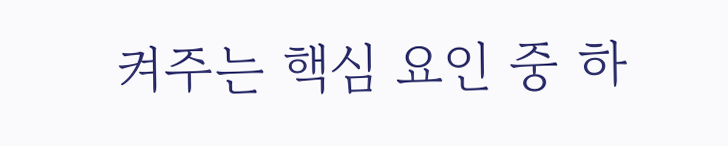켜주는 핵심 요인 중 하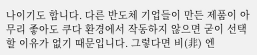나이기도 합니다. 다른 반도체 기업들이 만든 제품이 아무리 좋아도 쿠다 환경에서 작동하지 않으면 굳이 선택할 이유가 없기 때문입니다. 그렇다면 비(非) 엔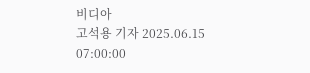비디아
고석용 기자 2025.06.15 07:00:00